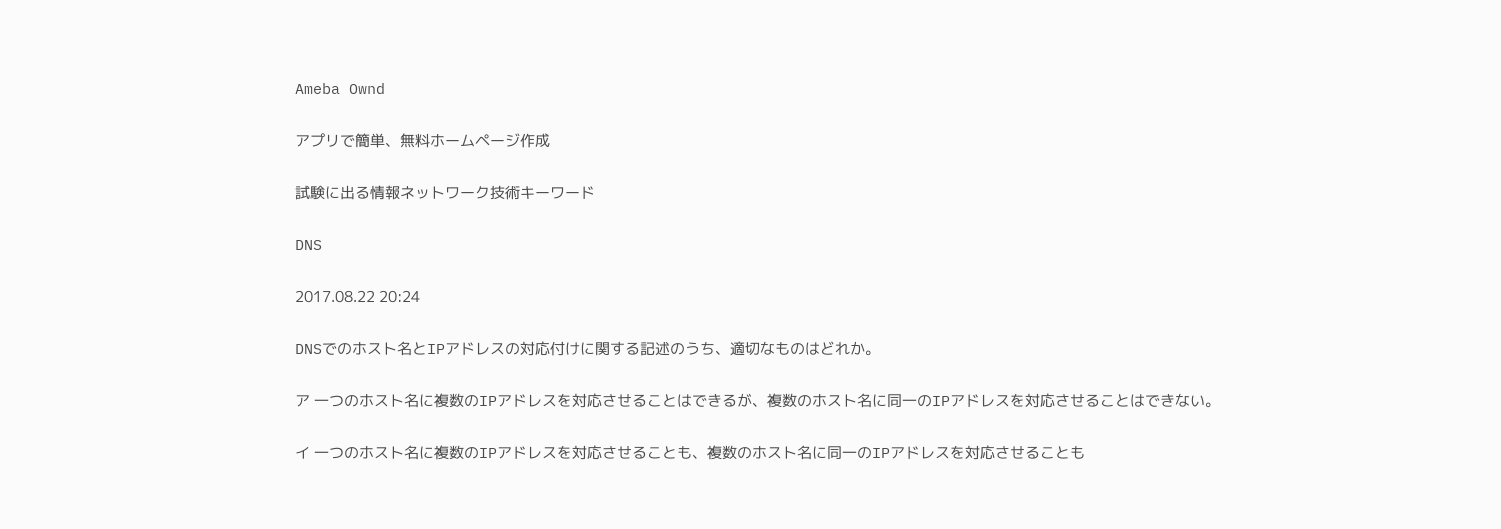Ameba Ownd

アプリで簡単、無料ホームページ作成

試験に出る情報ネットワーク技術キーワード

DNS

2017.08.22 20:24

DNSでのホスト名とIPアドレスの対応付けに関する記述のうち、適切なものはどれか。

ア 一つのホスト名に複数のIPアドレスを対応させることはできるが、複数のホスト名に同一のIPアドレスを対応させることはできない。

イ 一つのホスト名に複数のIPアドレスを対応させることも、複数のホスト名に同一のIPアドレスを対応させることも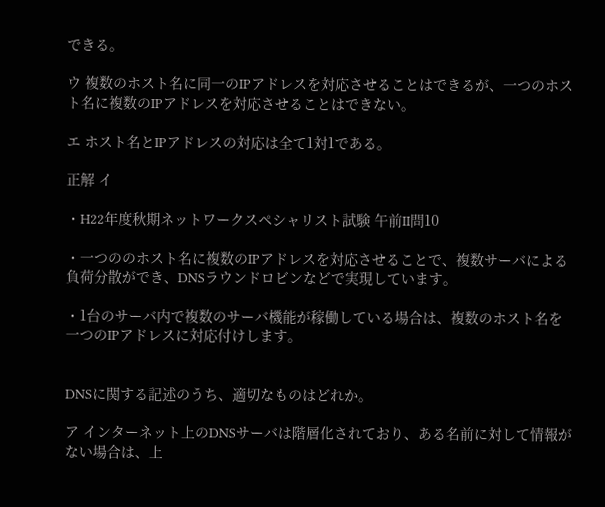できる。

ウ 複数のホスト名に同一のIPアドレスを対応させることはできるが、一つのホスト名に複数のIPアドレスを対応させることはできない。

エ ホスト名とIPアドレスの対応は全て1対1である。

正解 イ

・H22年度秋期ネットワークスペシャリスト試験 午前II問10

・一つののホスト名に複数のIPアドレスを対応させることで、複数サーバによる負荷分散ができ、DNSラウンドロビンなどで実現しています。

・1台のサーバ内で複数のサーバ機能が稼働している場合は、複数のホスト名を一つのIPアドレスに対応付けします。


DNSに関する記述のうち、適切なものはどれか。

ア インターネット上のDNSサーバは階層化されており、ある名前に対して情報がない場合は、上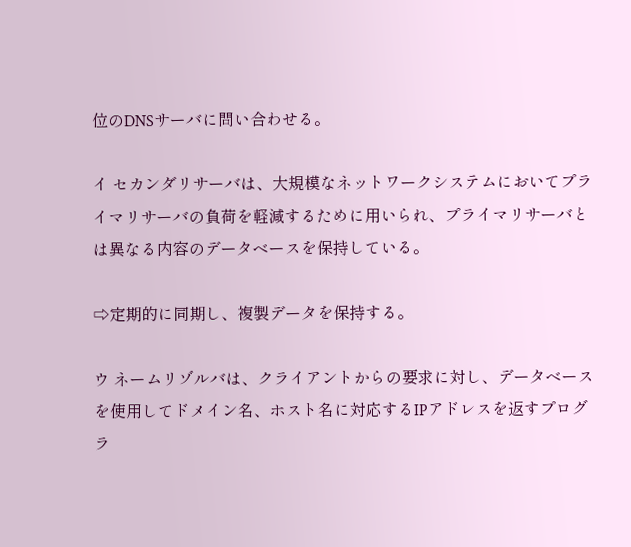位のDNSサーバに問い合わせる。

イ セカンダリサーバは、大規模なネットワークシステムにおいてプライマリサーバの負荷を軽減するために用いられ、プライマリサーバとは異なる内容のデータベースを保持している。

⇨定期的に同期し、複製データを保持する。

ウ ネームリゾルバは、クライアントからの要求に対し、データベースを使用してドメイン名、ホスト名に対応するIPアドレスを返すプログラ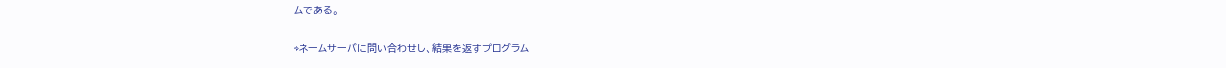ムである。

⇨ネームサーバに問い合わせし、結果を返すプログラム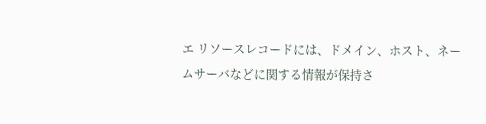エ リソースレコードには、ドメイン、ホスト、ネームサーバなどに関する情報が保持さ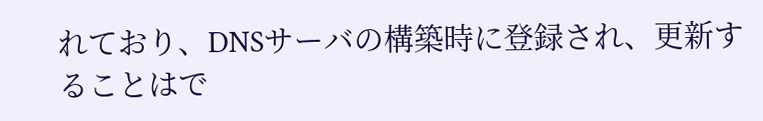れており、DNSサーバの構築時に登録され、更新することはで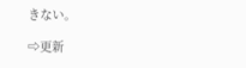きない。

⇨更新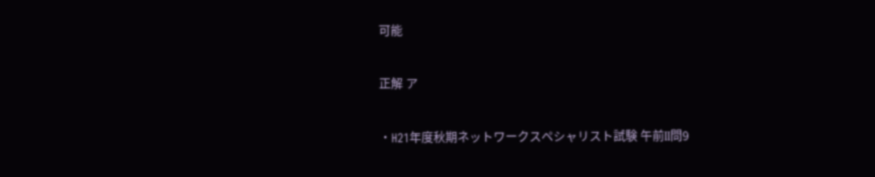可能

正解 ア

・H21年度秋期ネットワークスペシャリスト試験 午前II問9